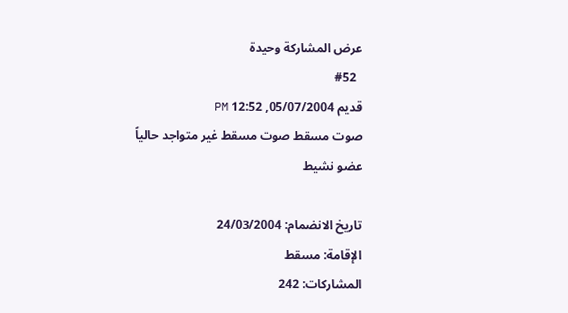عرض المشاركة وحيدة
  #52
قديم 05/07/2004, 12:52 PM
صوت مسقط صوت مسقط غير متواجد حالياً
عضو نشيط

تاريخ الانضمام: 24/03/2004
الإقامة: مسقط
المشاركات: 242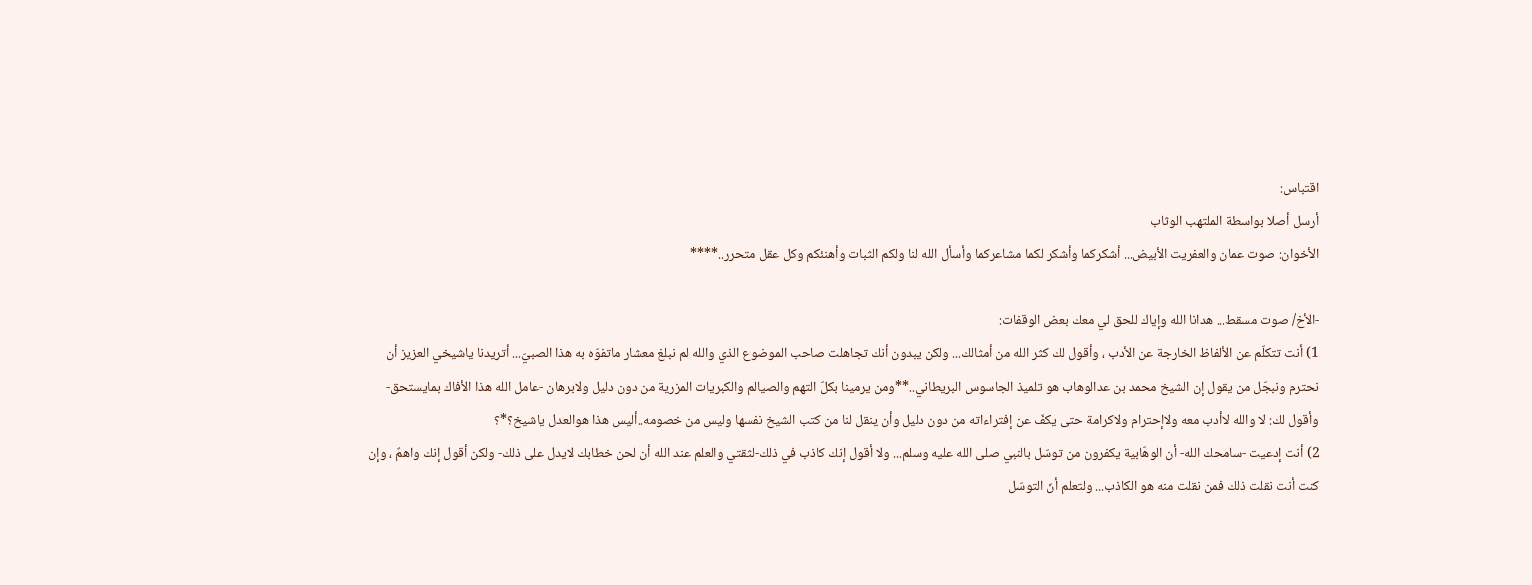اقتباس:
أرسل أصلا بواسطة الملتهب الوثاب
الأخوان: صوت عمان والعفريت الأبيض... أشكركما وأشكر لكما مشاعركما وأسأل الله لنا ولكم الثبات وأهنئكم وكل عقل متحرر..****

-الأخ/ صوت مسقط... هدانا الله وإياك للحق لي معك بعض الوقفات:
1) أنت تتكلّم عن الألفاظ الخارجة عن الأدب ، وأقول لك كثر الله من أمثالك... ولكن يبدون أنك تجاهلت صاحب الموضوع الذي والله لم نبلغ معشار ماتفوّه به هذا الصبيّ... أتريدنا ياشيخي العزيز أن نحترم ونبجّل من يقول إن الشيخ محمد بن عدالوهاب هو تلميذ الجاسوس البريطاني..**ومن يرمينا بكلّ التهم والصيالم والكبريات المزرية من دون دليل ولابرهان -عامل الله هذا الأفاك بمايستحق- وأقول لك: لا والله لاأدب معه ولاإحترام ولاكرامة حتى يكفّ عن إفتراءاته من دون دليل وأن ينقل لنا من كتب الشيخ نفسها وليس من خصومه..أليس هذا هوالعدل ياشيخ؟*؟
2) أنت إدعيت -سامحك الله- أن الوهّابية يكفرون من توسّل بالنبي صلى الله عليه وسلم... ولا أقول إنك كاذب في ذلك-لثقتي والعلم عند الله أن لحن خطابك لايدل على ذلك- ولكن أقول إنك واهمٌ ، وإن كنت أنت نقلت ذلك فمن نقلت منه هو الكاذب... ولتعلم أنّ التوسّل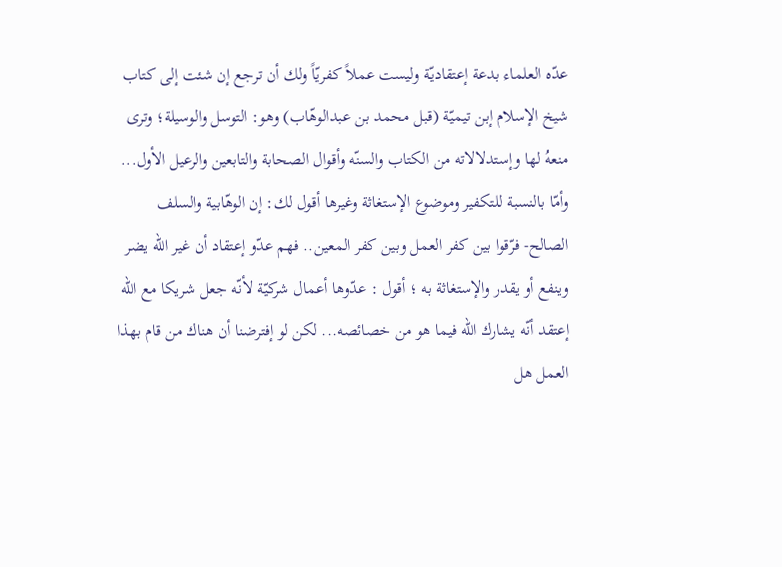عدّه العلماء بدعة إعتقاديّة وليست عملاً كفريّاً ولك أن ترجع إن شئت إلى كتاب شيخ الإسلام إبن تيميّة (قبل محمد بن عبدالوهّاب) وهو: التوسل والوسيلة؛ وترى منعهُ لها وإستدلالاته من الكتاب والسنّه وأقوال الصحابة والتابعين والرعيل الأول...
وأمّا بالنسبة للتكفير وموضوع الإستغاثة وغيرها أقول لك: إن الوهّابية والسلف الصالح- فرّقوا بين كفر العمل وبين كفر المعين.. فهم عدّو إعتقاد أن غير الله يضر وينفع أو يقدر والإستغاثة به ؛ أقول : عدّوها أعمال شركيّة لأنّه جعل شريكا مع الله إعتقد أنّه يشارك الله فيما هو من خصائصه... لكن لو إفترضنا أن هناك من قام بهذا العمل هل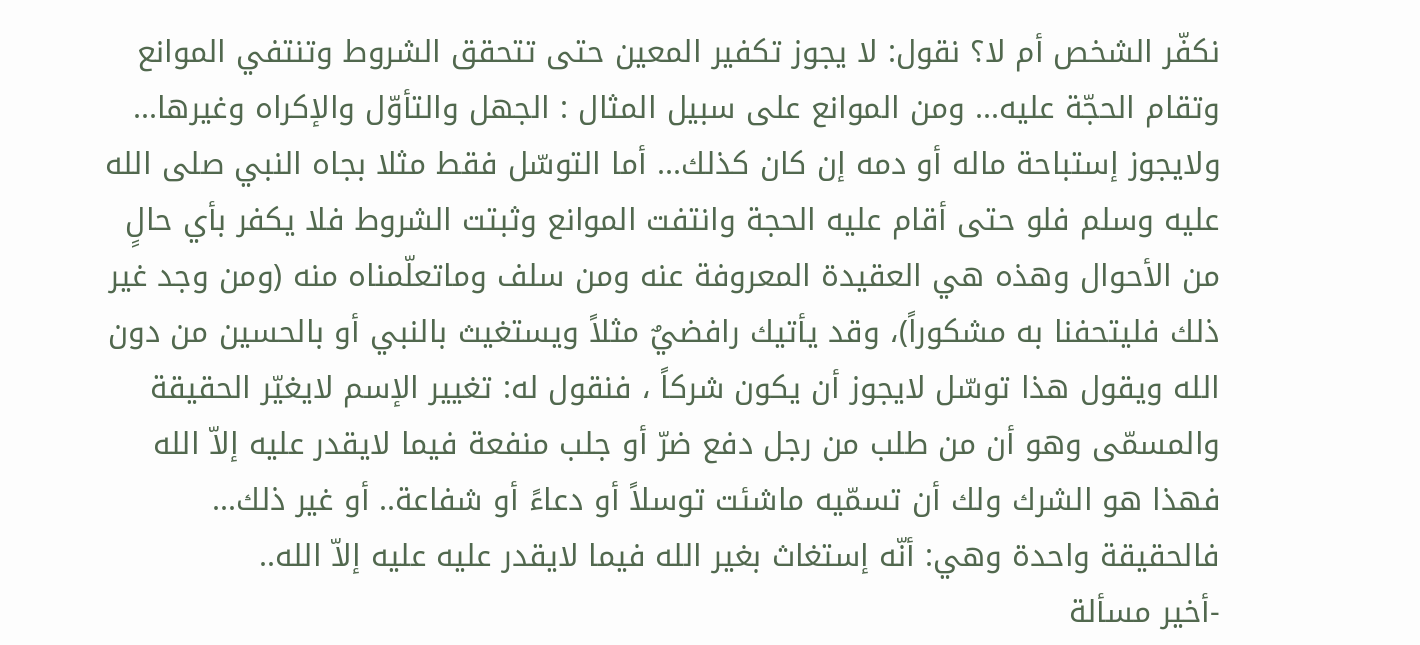نكفّر الشخص أم لا؟ نقول: لا يجوز تكفير المعين حتى تتحقق الشروط وتنتفي الموانع وتقام الحجّة عليه... ومن الموانع على سبيل المثال : الجهل والتأوّل والإكراه وغيرها... ولايجوز إستباحة ماله أو دمه إن كان كذلك... أما التوسّل فقط مثلا بجاه النبي صلى الله عليه وسلم فلو حتى أقام عليه الحجة وانتفت الموانع وثبتت الشروط فلا يكفر بأي حالٍ من الأحوال وهذه هي العقيدة المعروفة عنه ومن سلف وماتعلّمناه منه (ومن وجد غير ذلك فليتحفنا به مشكوراً)، وقد يأتيك رافضيٌ مثلاً ويستغيث بالنبي أو بالحسين من دون الله ويقول هذا توسّل لايجوز أن يكون شركاً ، فنقول له: تغيير الإسم لايغيّر الحقيقة والمسمّى وهو أن من طلب من رجل دفع ضرّ أو جلب منفعة فيما لايقدر عليه إلاّ الله فهذا هو الشرك ولك أن تسمّيه ماشئت توسلاً أو دعاءً أو شفاعة.. أو غير ذلك... فالحقيقة واحدة وهي: أنّه إستغاث بغير الله فيما لايقدر عليه عليه إلاّ الله..
-أخير مسألة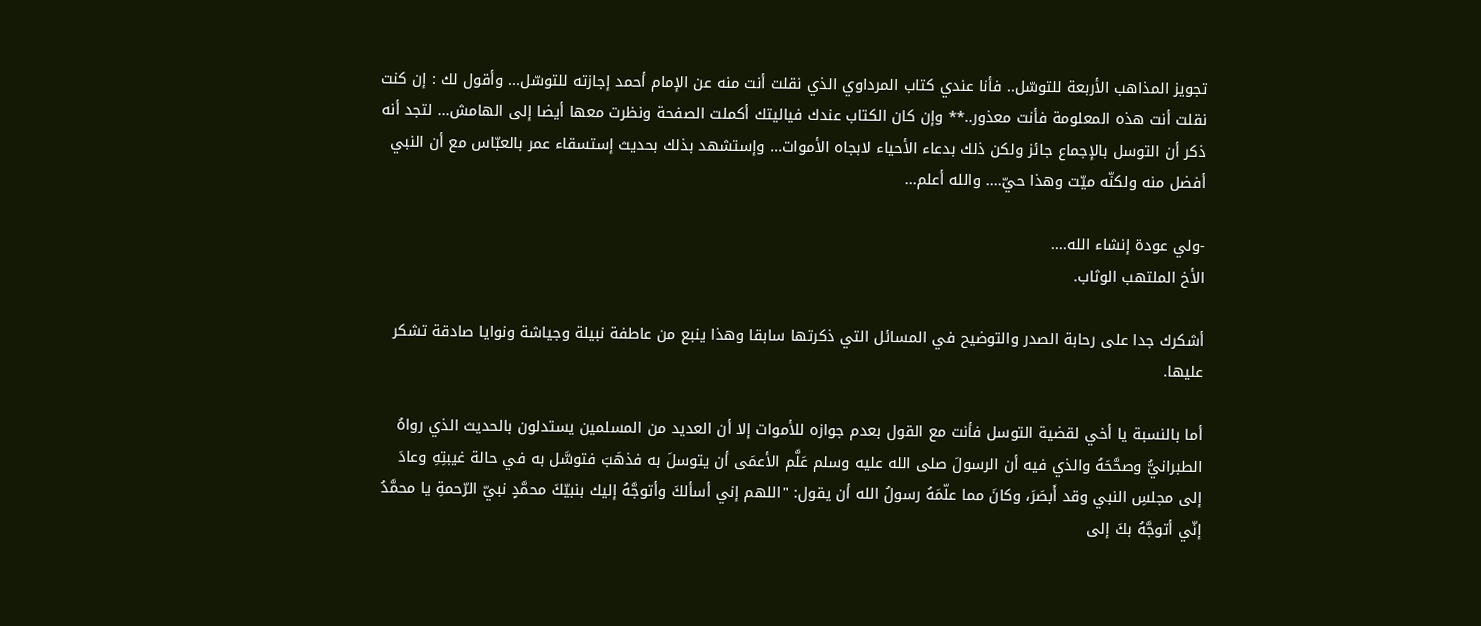تجويز المذاهب الأربعة للتوسّل.. فأنا عندي كتاب المرداوي الذي نقلت أنت منه عن الإمام أحمد إجازته للتوسّل... وأقول لك : إن كنت نقلت أنت هذه المعلومة فأنت معذور..** وإن كان الكتاب عندك فياليتك أكملت الصفحة ونظرت معها أيضا إلى الهامش... لتجد أنه ذكر أن التوسل بالإجماع جائز ولكن ذلك بدعاء الأحياء لابجاه الأموات... وإستشهد بذلك بحديث إستسقاء عمر بالعبّاس مع أن النبي أفضل منه ولكنّه ميّت وهذا حيّ.... والله أعلم...

-ولي عودة إنشاء الله....
الأخ الملتهب الوثاب.

أشكرك جدا على رحابة الصدر والتوضيح في المسائل التي ذكرتها سابقا وهذا ينبع من عاطفة نبيلة وجياشة ونوايا صادقة تشكر عليها.

أما بالنسبة يا أخي لقضية التوسل فأنت مع القول بعدم جوازه للأموات إلا أن العديد من المسلمين يستدلون بالحديث الذي رواهُ الطبرانيُّ وصحَّحَهُ والذي فيه أن الرسولَ صلى الله عليه وسلم عَلَّم الأعمَى أن يتوسلَ به فذهَبَ فتوسَّل به في حالة غيبتِهِ وعادَ إلى مجلسِ النبي وقد أَبصَرَ، وكانَ مما علّمَهُ رسولُ الله أن يقول: "اللهم إني أسألكَ وأتوجَّهُ إليك بنبيّكَ محمَّدٍ نبيّ الرّحمةِ يا محمَّدُ إنّي أتوجَّهُ بكَ إلى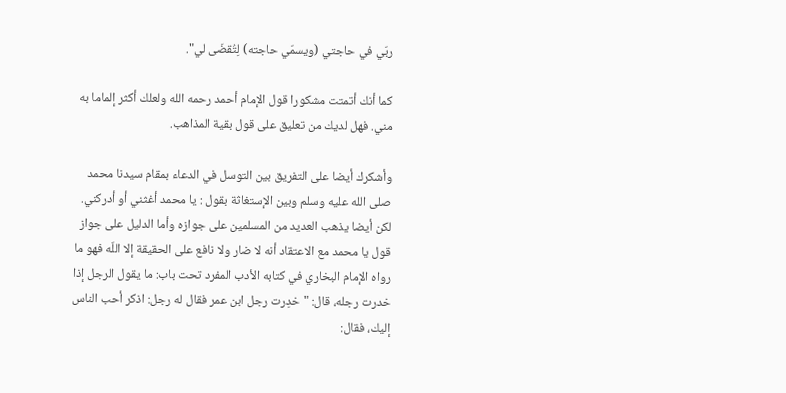ربّي في حاجتي (ويسمّي حاجته) لِتُقضَى لي".

كما أنك أتمتت مشكورا قول الإمام أحمد رحمه الله ولعلك أكثر إلماما به مني. فهل لديك من تعليق على قول بقية المذاهب.

وأشكرك أيضا على التفريق بين التوسل في الدعاء بمقام سيدنا محمد صلى الله عليه وسلم وبين الإستغاثة بقول : يا محمد أغثني أو أدركني. لكن أيضا يذهب العديد من المسلمين على جوازه وأما الدليل على جواز قول يا محمد مع الاعتقاد أنه لا ضار ولا نافع على الحقيقة إلا اللّه فهو ما رواه الإمام البخاري في كتابه الأدب المفرد تحت باب: ما يقول الرجل إذا خدرت رجله، قال: "خدِرت رجل ابن عمر فقال له رجل: اذكر أحب الناس إليك، فقال: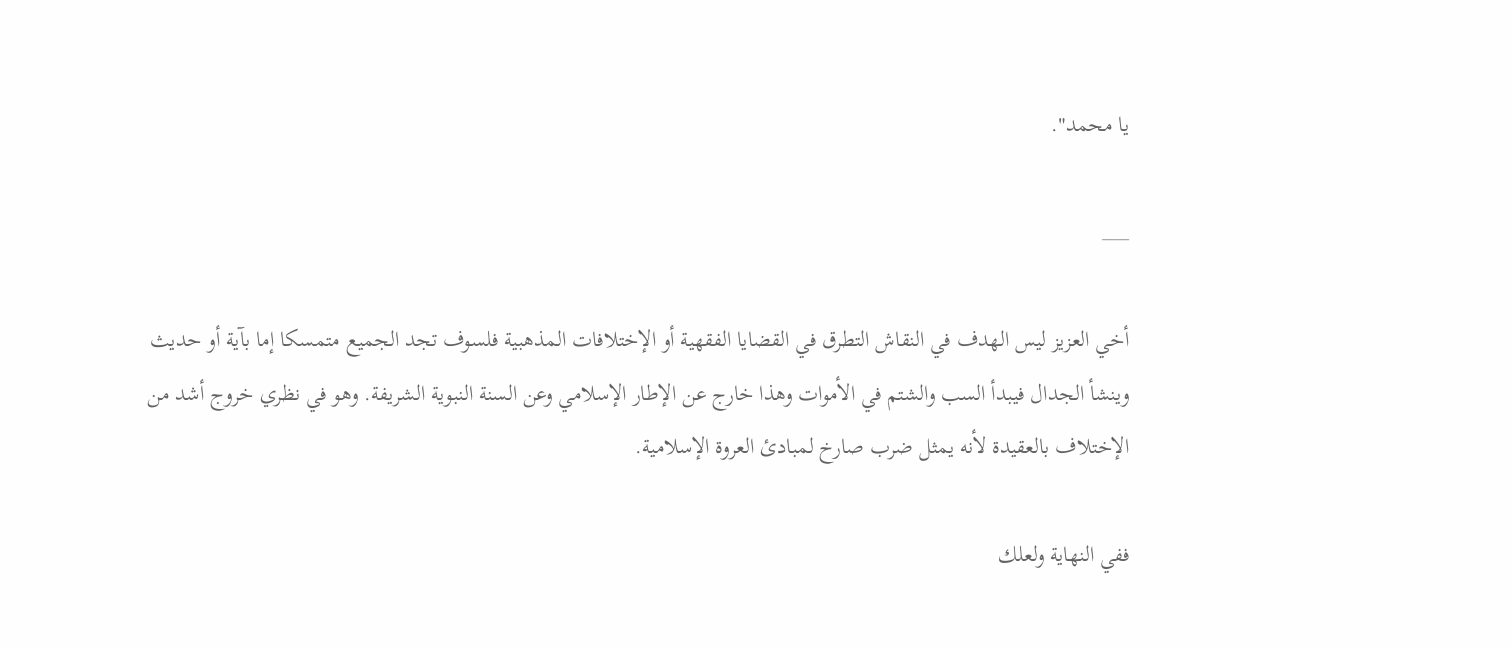يا محمد".

___

أخي العزيز ليس الهدف في النقاش التطرق في القضايا الفقهية أو الإختلافات المذهبية فلسوف تجد الجميع متمسكا إما بآية أو حديث وينشأ الجدال فيبدأ السب والشتم في الأموات وهذا خارج عن الإطار الإسلامي وعن السنة النبوية الشريفة. وهو في نظري خروج أشد من الإختلاف بالعقيدة لأنه يمثل ضرب صارخ لمبادئ العروة الإسلامية.

ففي النهاية ولعلك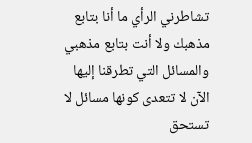تشاطرني الرأي ما أنا بتابع مذهبك ولا أنت بتابع مذهبي والمسائل التي تطرقنا إليها الآن لا تتعدى كونها مسائل لا تستحق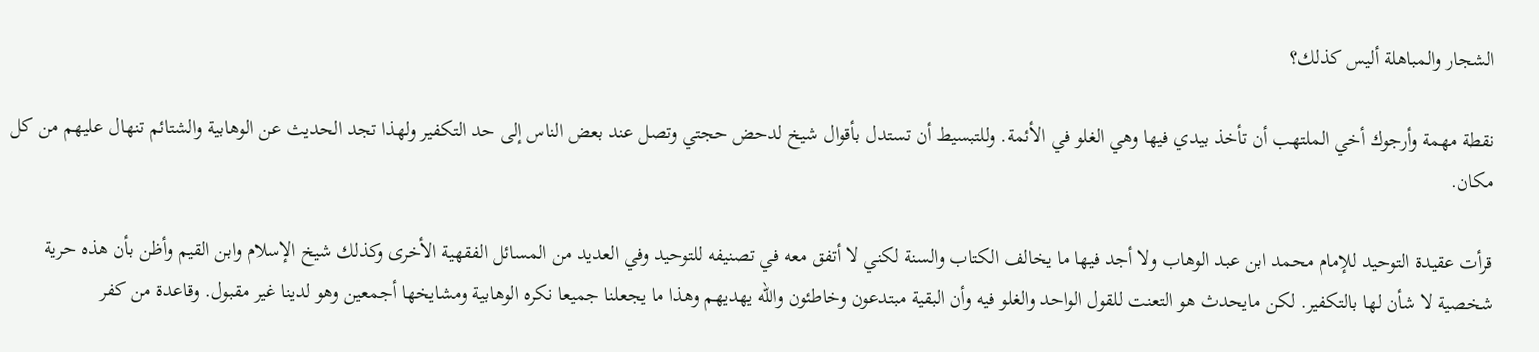الشجار والمباهلة أليس كذلك؟

نقطة مهمة وأرجوك أخي الملتهب أن تأخذ بيدي فيها وهي الغلو في الأئمة. وللتبسيط أن تستدل بأقوال شيخ لدحض حجتي وتصل عند بعض الناس إلى حد التكفير ولهذا تجد الحديث عن الوهابية والشتائم تنهال عليهم من كل مكان.

قرأت عقيدة التوحيد للإمام محمد ابن عبد الوهاب ولا أجد فيها ما يخالف الكتاب والسنة لكني لا أتفق معه في تصنيفه للتوحيد وفي العديد من المسائل الفقهية الأخرى وكذلك شيخ الإسلام وابن القيم وأظن بأن هذه حرية شخصية لا شأن لها بالتكفير. لكن مايحدث هو التعنت للقول الواحد والغلو فيه وأن البقية مبتدعون وخاطئون والله يهديهم وهذا ما يجعلنا جميعا نكره الوهابية ومشايخها أجمعين وهو لدينا غير مقبول. وقاعدة من كفر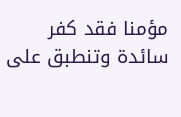مؤمنا فقد كفر سائدة وتنطبق على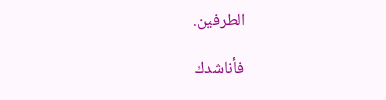الطرفين.

فأناشدك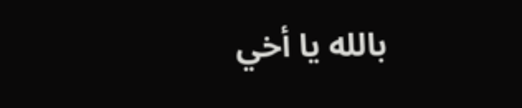بالله يا أخي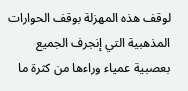لوقف هذه المهزلة بوقف الحوارات المذهبية التي إنجرف الجميع بعصبية عمياء وراءها من كثرة ما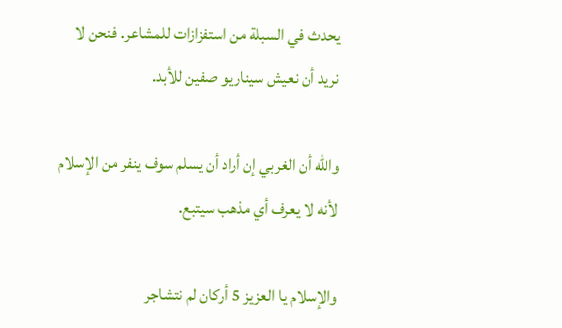يحدث في السبلة من استفزازات للمشاعر. فنحن لا نريد أن نعيش سيناريو صفين للأبد.

والله أن الغربي إن أراد أن يسلم سوف ينفر من الإسلام لأنه لا يعرف أي مذهب سيتبع.

والإسلام يا العزيز 5 أركان لم نتشاجر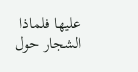عليها فلماذا الشجار حول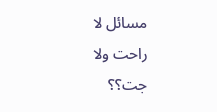مسائل لا راحت ولا جت؟؟